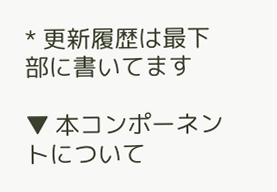* 更新履歴は最下部に書いてます

▼ 本コンポーネントについて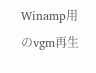Winamp用のvgm再生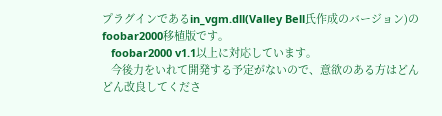プラグインであるin_vgm.dll(Valley Bell氏作成のバージョン)のfoobar2000移植版です。
   foobar2000 v1.1以上に対応しています。
   今後力をいれて開発する予定がないので、意欲のある方はどんどん改良してくださ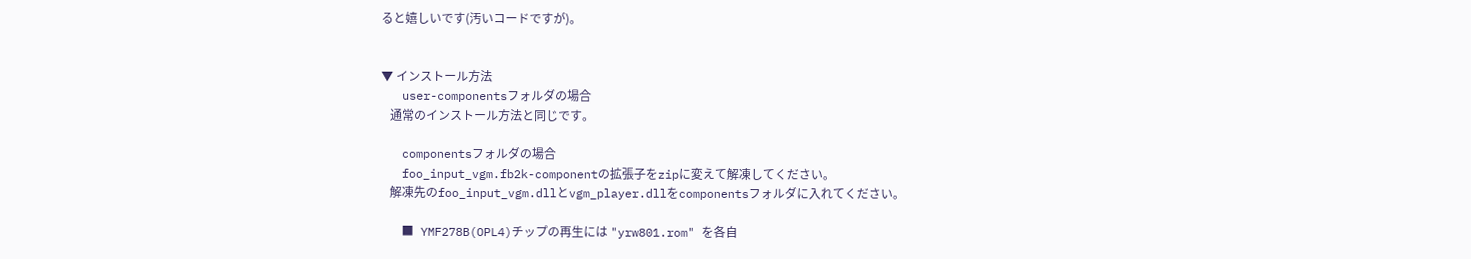ると嬉しいです(汚いコードですが)。


▼ インストール方法
   user-componentsフォルダの場合
   通常のインストール方法と同じです。

   componentsフォルダの場合
   foo_input_vgm.fb2k-componentの拡張子をzipに変えて解凍してください。
   解凍先のfoo_input_vgm.dllとvgm_player.dllをcomponentsフォルダに入れてください。

   ■ YMF278B(OPL4)チップの再生には "yrw801.rom" を各自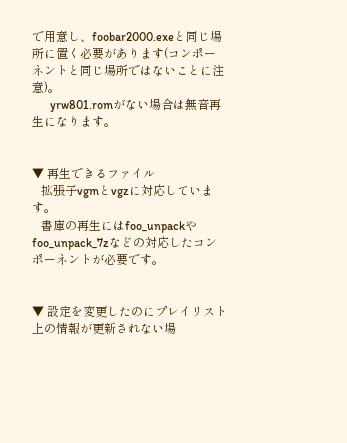で用意し、foobar2000.exeと同じ場所に置く必要があります(コンポーネントと同じ場所ではないことに注意)。
      yrw801.romがない場合は無音再生になります。


▼ 再生できるファイル
   拡張子vgmとvgzに対応しています。
   書庫の再生にはfoo_unpackやfoo_unpack_7zなどの対応したコンポーネントが必要です。


▼ 設定を変更したのにプレイリスト上の情報が更新されない場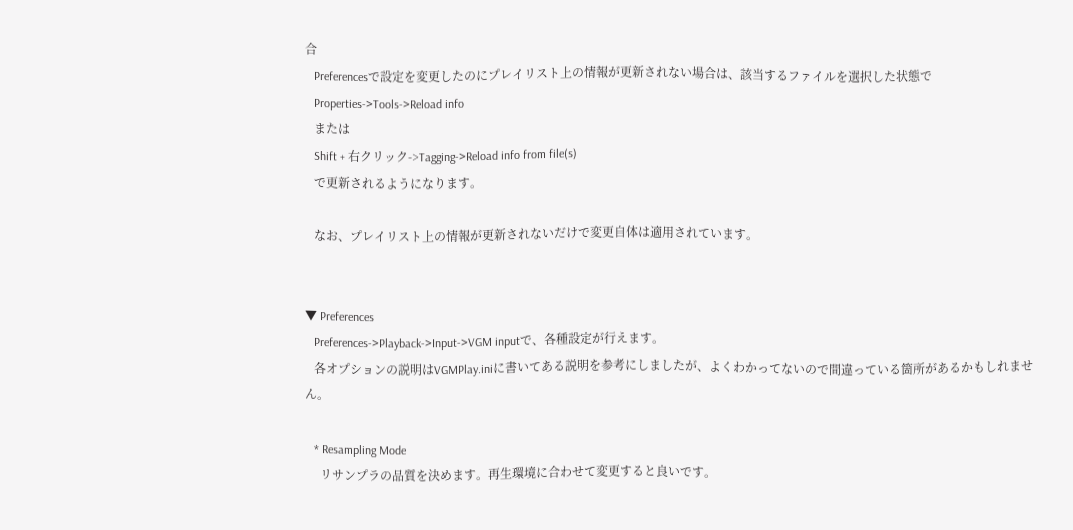合
   Preferencesで設定を変更したのにプレイリスト上の情報が更新されない場合は、該当するファイルを選択した状態で
   Properties->Tools->Reload info
   または
   Shift + 右クリック->Tagging->Reload info from file(s)
   で更新されるようになります。

   なお、プレイリスト上の情報が更新されないだけで変更自体は適用されています。


▼ Preferences
   Preferences->Playback->Input->VGM inputで、各種設定が行えます。
   各オプションの説明はVGMPlay.iniに書いてある説明を参考にしましたが、よくわかってないので間違っている箇所があるかもしれません。

   * Resampling Mode
     リサンプラの品質を決めます。再生環境に合わせて変更すると良いです。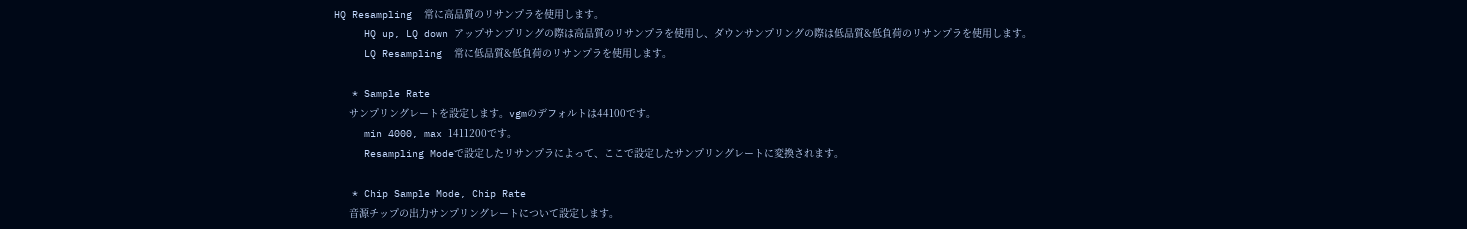HQ Resampling  常に高品質のリサンプラを使用します。
     HQ up, LQ down アップサンプリングの際は高品質のリサンプラを使用し、ダウンサンプリングの際は低品質&低負荷のリサンプラを使用します。
     LQ Resampling  常に低品質&低負荷のリサンプラを使用します。

   * Sample Rate
     サンプリングレートを設定します。vgmのデフォルトは44100です。
     min 4000, max 1411200です。
     Resampling Modeで設定したリサンプラによって、ここで設定したサンプリングレートに変換されます。

   * Chip Sample Mode, Chip Rate
     音源チップの出力サンプリングレートについて設定します。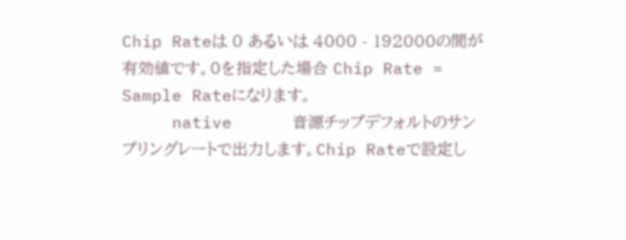Chip Rateは 0 あるいは 4000 - 192000の間が有効値です。0を指定した場合 Chip Rate = Sample Rateになります。
     native      音源チップデフォルトのサンプリングレートで出力します。Chip Rateで設定し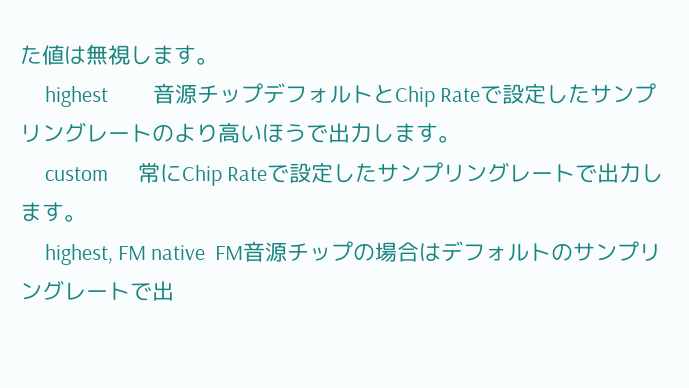た値は無視します。
     highest         音源チップデフォルトとChip Rateで設定したサンプリングレートのより高いほうで出力します。
     custom      常にChip Rateで設定したサンプリングレートで出力します。
     highest, FM native  FM音源チップの場合はデフォルトのサンプリングレートで出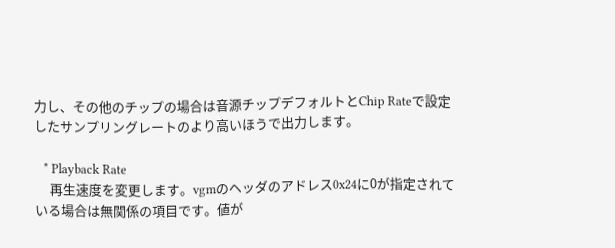力し、その他のチップの場合は音源チップデフォルトとChip Rateで設定したサンプリングレートのより高いほうで出力します。

   * Playback Rate
     再生速度を変更します。vgmのヘッダのアドレス0x24に0が指定されている場合は無関係の項目です。値が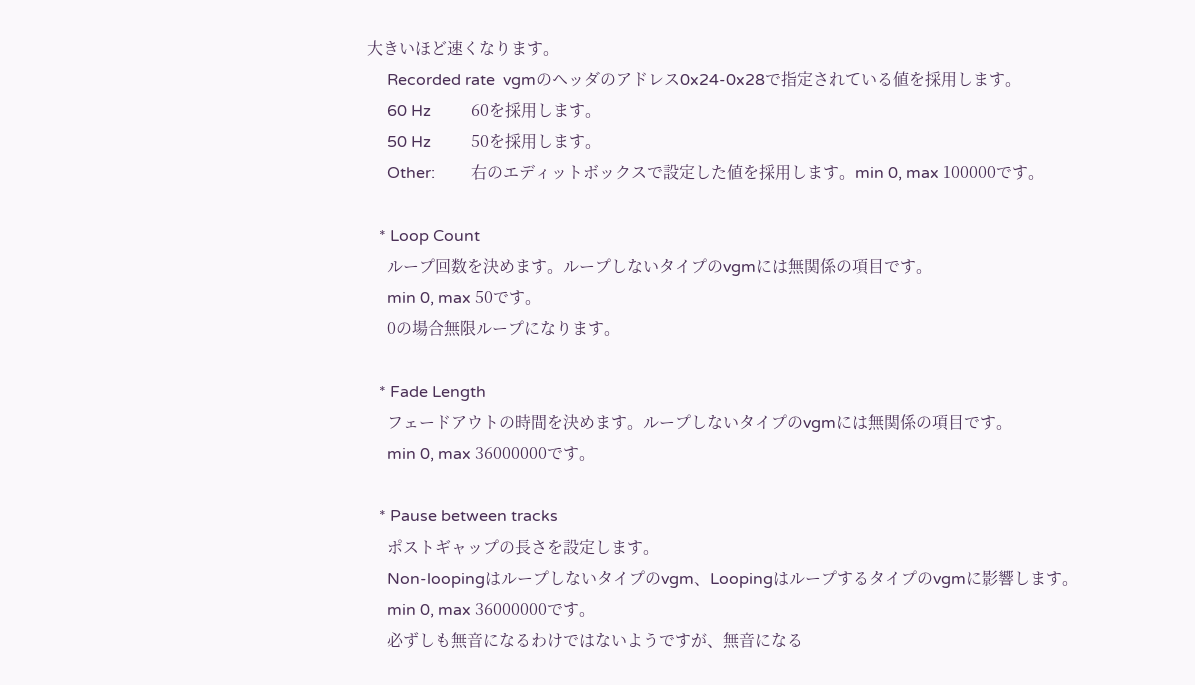大きいほど速くなります。
     Recorded rate  vgmのヘッダのアドレス0x24-0x28で指定されている値を採用します。
     60 Hz          60を採用します。
     50 Hz          50を採用します。
     Other:         右のエディットボックスで設定した値を採用します。min 0, max 100000です。

   * Loop Count
     ループ回数を決めます。ループしないタイプのvgmには無関係の項目です。
     min 0, max 50です。
     0の場合無限ループになります。

   * Fade Length
     フェードアウトの時間を決めます。ループしないタイプのvgmには無関係の項目です。
     min 0, max 36000000です。

   * Pause between tracks
     ポストギャップの長さを設定します。
     Non-loopingはループしないタイプのvgm、Loopingはループするタイプのvgmに影響します。
     min 0, max 36000000です。
     必ずしも無音になるわけではないようですが、無音になる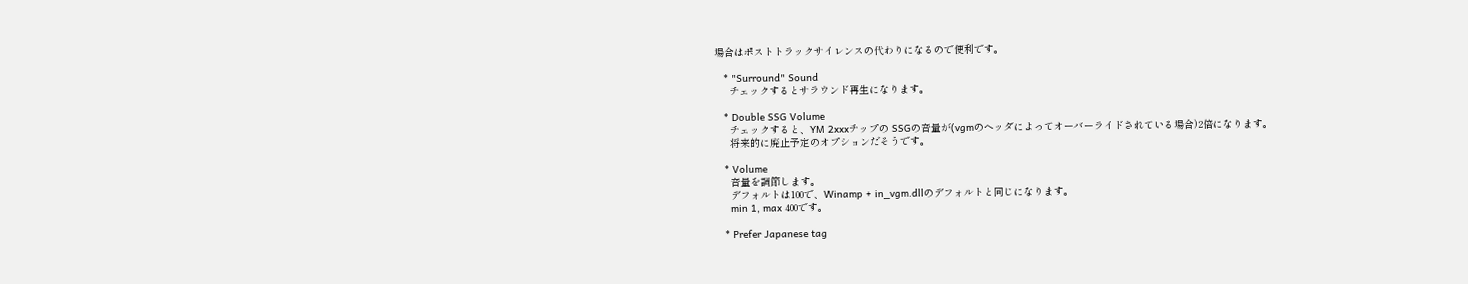場合はポストトラックサイレンスの代わりになるので便利です。

   * "Surround" Sound
     チェックするとサラウンド再生になります。

   * Double SSG Volume
     チェックすると、YM 2xxxチップの SSGの音量が(vgmのヘッダによってオーバーライドされている場合)2倍になります。
     将来的に廃止予定のオプションだそうです。

   * Volume
     音量を調節します。
     デフォルトは100で、Winamp + in_vgm.dllのデフォルトと同じになります。
     min 1, max 400です。

   * Prefer Japanese tag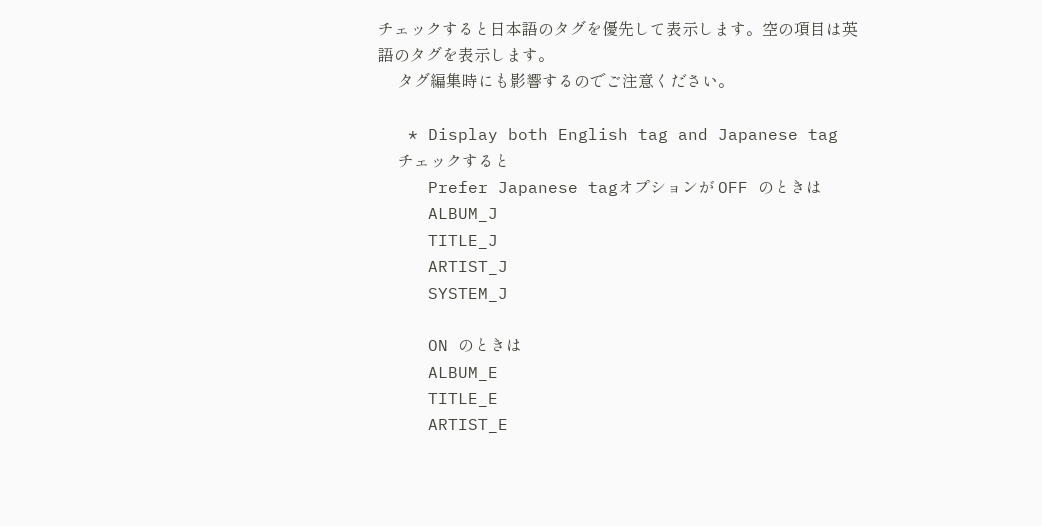チェックすると日本語のタグを優先して表示します。空の項目は英語のタグを表示します。
     タグ編集時にも影響するのでご注意ください。

   * Display both English tag and Japanese tag
     チェックすると
     Prefer Japanese tagオプションが OFF のときは
     ALBUM_J
     TITLE_J
     ARTIST_J
     SYSTEM_J

     ON のときは
     ALBUM_E
     TITLE_E
     ARTIST_E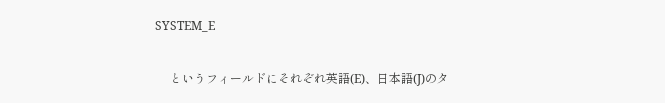SYSTEM_E

     というフィールドにそれぞれ英語(E)、日本語(J)のタ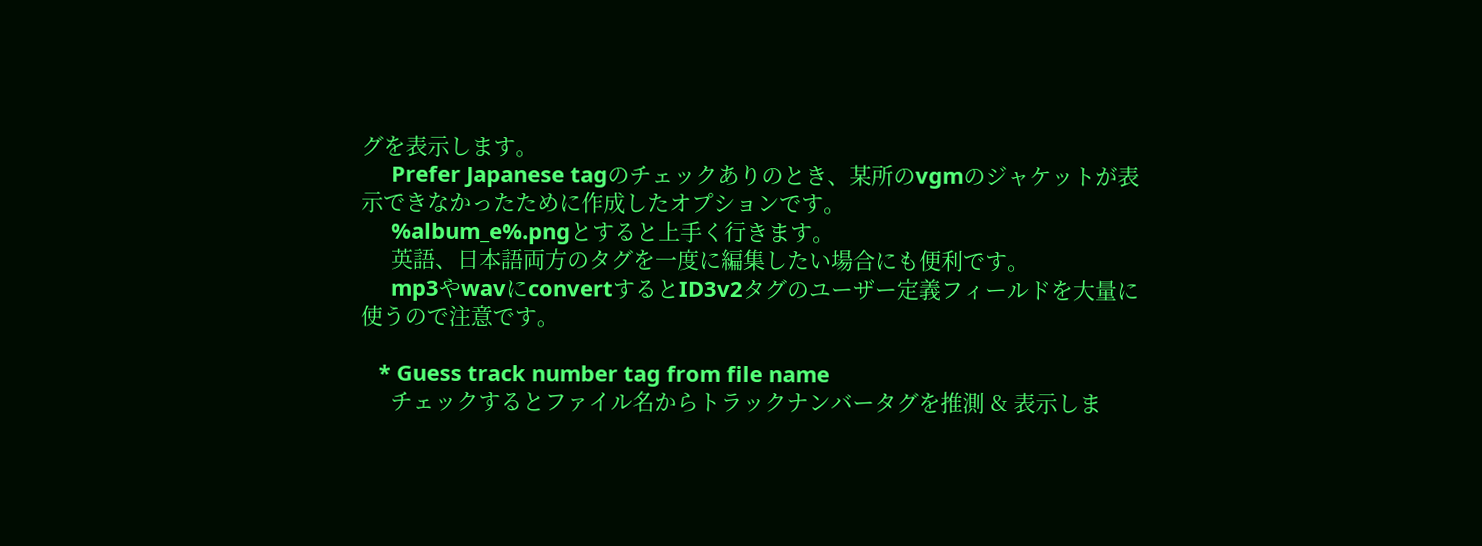グを表示します。
     Prefer Japanese tagのチェックありのとき、某所のvgmのジャケットが表示できなかったために作成したオプションです。
     %album_e%.pngとすると上手く行きます。
     英語、日本語両方のタグを一度に編集したい場合にも便利です。
     mp3やwavにconvertするとID3v2タグのユーザー定義フィールドを大量に使うので注意です。

   * Guess track number tag from file name
     チェックするとファイル名からトラックナンバータグを推測 & 表示しま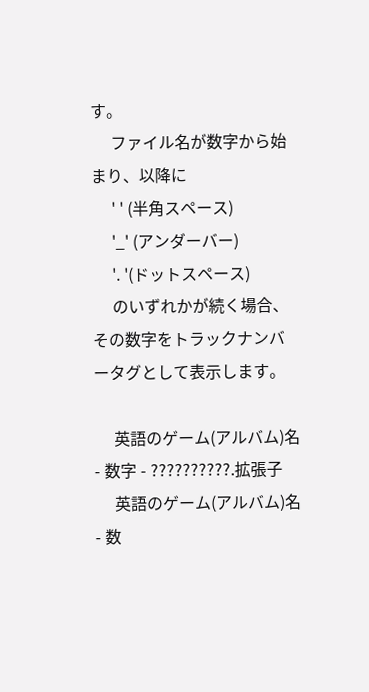す。
     ファイル名が数字から始まり、以降に
     ' ' (半角スペース)
     '_' (アンダーバー)
     '. '(ドットスペース)
     のいずれかが続く場合、その数字をトラックナンバータグとして表示します。

     英語のゲーム(アルバム)名 - 数字 - ??????????.拡張子
     英語のゲーム(アルバム)名 - 数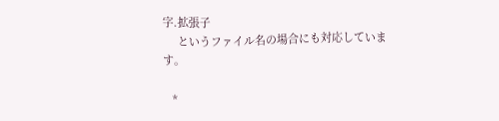字.拡張子
     というファイル名の場合にも対応しています。

   *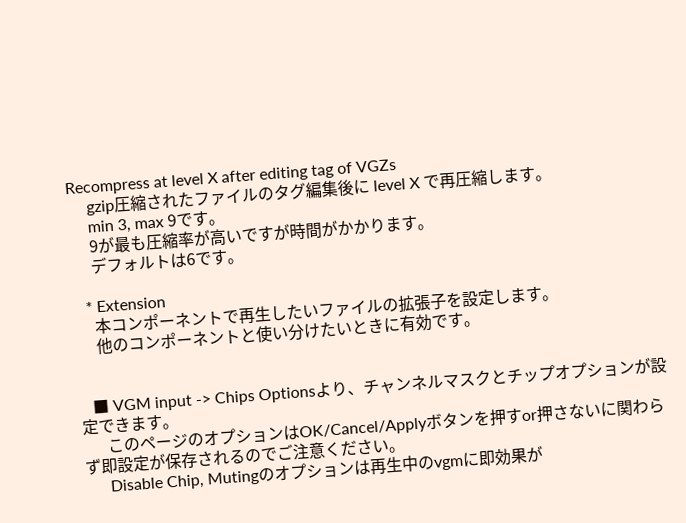Recompress at level X after editing tag of VGZs
     gzip圧縮されたファイルのタグ編集後に level X で再圧縮します。
     min 3, max 9です。
     9が最も圧縮率が高いですが時間がかかります。
     デフォルトは6です。

   * Extension
     本コンポーネントで再生したいファイルの拡張子を設定します。
     他のコンポーネントと使い分けたいときに有効です。


   ■ VGM input -> Chips Optionsより、チャンネルマスクとチップオプションが設定できます。
      このページのオプションはOK/Cancel/Applyボタンを押すor押さないに関わらず即設定が保存されるのでご注意ください。
      Disable Chip, Mutingのオプションは再生中のvgmに即効果が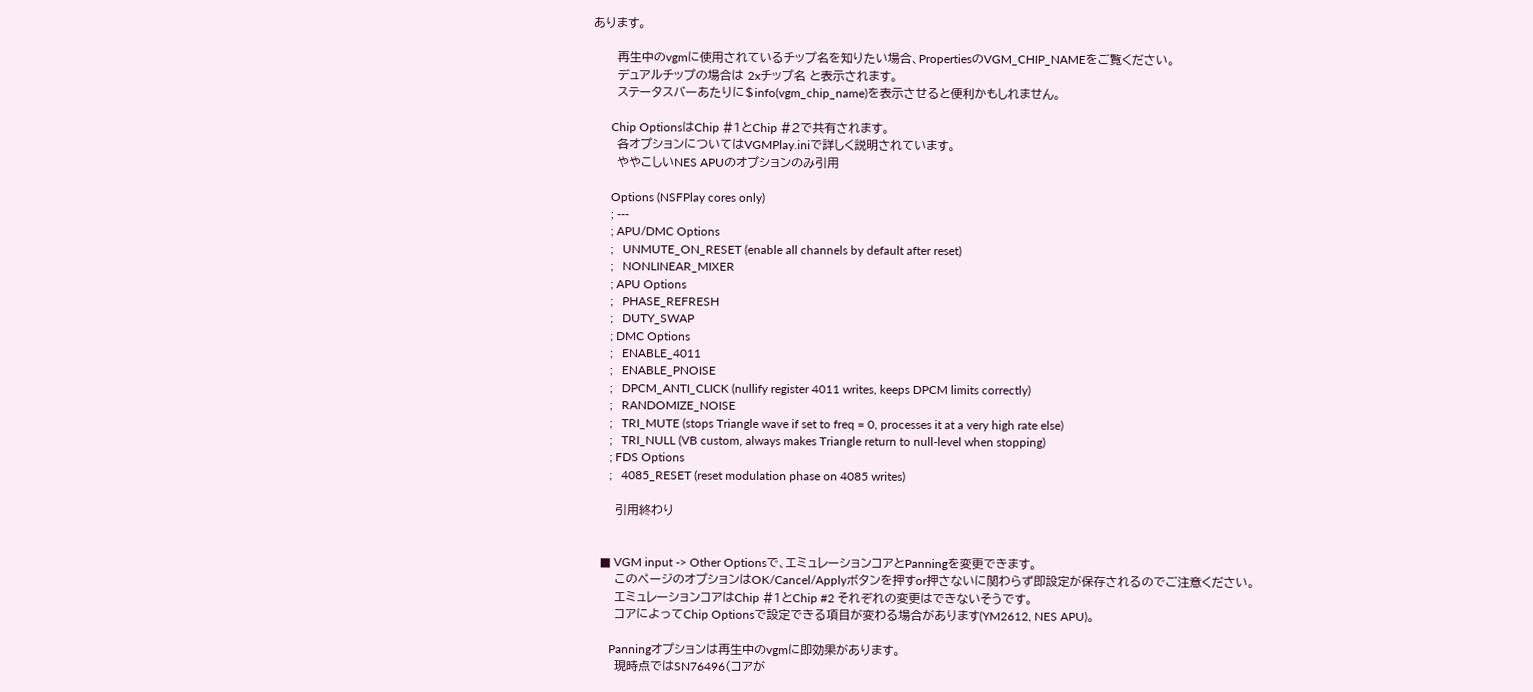あります。

      再生中のvgmに使用されているチップ名を知りたい場合、PropertiesのVGM_CHIP_NAMEをご覧ください。
      デュアルチップの場合は 2xチップ名 と表示されます。
      ステータスバーあたりに$info(vgm_chip_name)を表示させると便利かもしれません。

      Chip OptionsはChip #1とChip #2で共有されます。
      各オプションについてはVGMPlay.iniで詳しく説明されています。
      ややこしいNES APUのオプションのみ引用

      Options (NSFPlay cores only)
      ; ---
      ; APU/DMC Options
      ;   UNMUTE_ON_RESET (enable all channels by default after reset)
      ;   NONLINEAR_MIXER
      ; APU Options
      ;   PHASE_REFRESH
      ;   DUTY_SWAP
      ; DMC Options
      ;   ENABLE_4011
      ;   ENABLE_PNOISE
      ;   DPCM_ANTI_CLICK (nullify register 4011 writes, keeps DPCM limits correctly)
      ;   RANDOMIZE_NOISE
      ;   TRI_MUTE (stops Triangle wave if set to freq = 0, processes it at a very high rate else)
      ;   TRI_NULL (VB custom, always makes Triangle return to null-level when stopping)
      ; FDS Options
      ;   4085_RESET (reset modulation phase on 4085 writes)

      引用終わり


   ■ VGM input -> Other Optionsで、エミュレーションコアとPanningを変更できます。
      このページのオプションはOK/Cancel/Applyボタンを押すor押さないに関わらず即設定が保存されるのでご注意ください。
      エミュレーションコアはChip #1とChip #2 それぞれの変更はできないそうです。
      コアによってChip Optionsで設定できる項目が変わる場合があります(YM2612, NES APU)。

      Panningオプションは再生中のvgmに即効果があります。
      現時点ではSN76496(コアが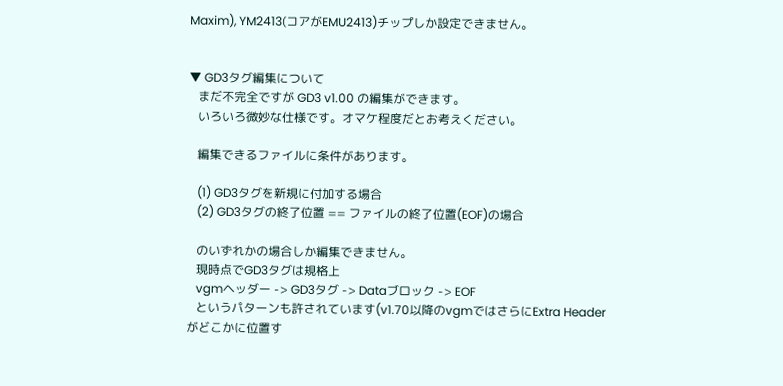Maxim), YM2413(コアがEMU2413)チップしか設定できません。


▼ GD3タグ編集について
   まだ不完全ですが GD3 v1.00 の編集ができます。
   いろいろ微妙な仕様です。オマケ程度だとお考えください。

   編集できるファイルに条件があります。

   (1) GD3タグを新規に付加する場合
   (2) GD3タグの終了位置 == ファイルの終了位置(EOF)の場合

   のいずれかの場合しか編集できません。
   現時点でGD3タグは規格上
   vgmヘッダー -> GD3タグ -> Dataブロック -> EOF
   というパターンも許されています(v1.70以降のvgmではさらにExtra Headerがどこかに位置す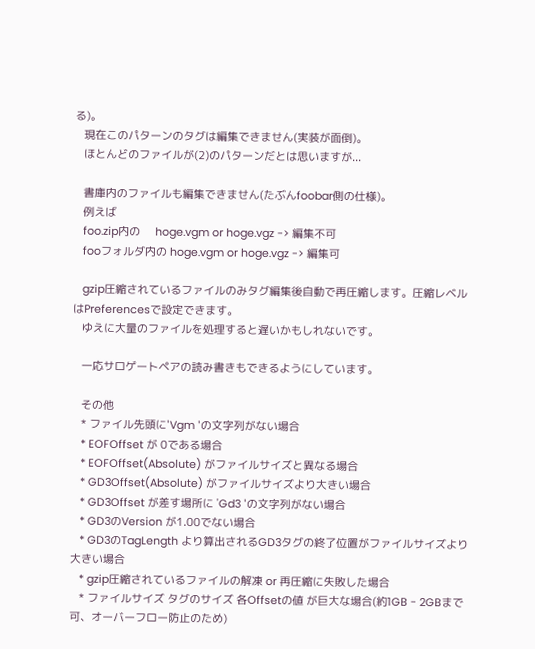る)。
   現在このパターンのタグは編集できません(実装が面倒)。
   ほとんどのファイルが(2)のパターンだとは思いますが...

   書庫内のファイルも編集できません(たぶんfoobar側の仕様)。
   例えば
   foo.zip内の     hoge.vgm or hoge.vgz -> 編集不可
   fooフォルダ内の hoge.vgm or hoge.vgz -> 編集可

   gzip圧縮されているファイルのみタグ編集後自動で再圧縮します。圧縮レベルはPreferencesで設定できます。
   ゆえに大量のファイルを処理すると遅いかもしれないです。

   一応サロゲートペアの読み書きもできるようにしています。

   その他
   * ファイル先頭に'Vgm 'の文字列がない場合
   * EOFOffset が 0である場合
   * EOFOffset(Absolute) がファイルサイズと異なる場合
   * GD3Offset(Absolute) がファイルサイズより大きい場合
   * GD3Offset が差す場所に 'Gd3 'の文字列がない場合
   * GD3のVersion が1.00でない場合
   * GD3のTagLength より算出されるGD3タグの終了位置がファイルサイズより大きい場合
   * gzip圧縮されているファイルの解凍 or 再圧縮に失敗した場合
   * ファイルサイズ タグのサイズ 各Offsetの値 が巨大な場合(約1GB - 2GBまで可、オーバーフロー防止のため)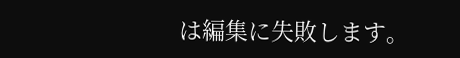は編集に失敗します。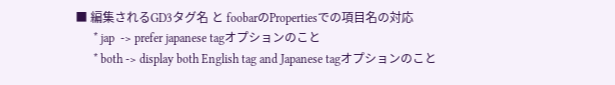■ 編集されるGD3タグ名 と foobarのPropertiesでの項目名の対応
      * jap  -> prefer japanese tagオプションのこと
      * both -> display both English tag and Japanese tagオプションのこと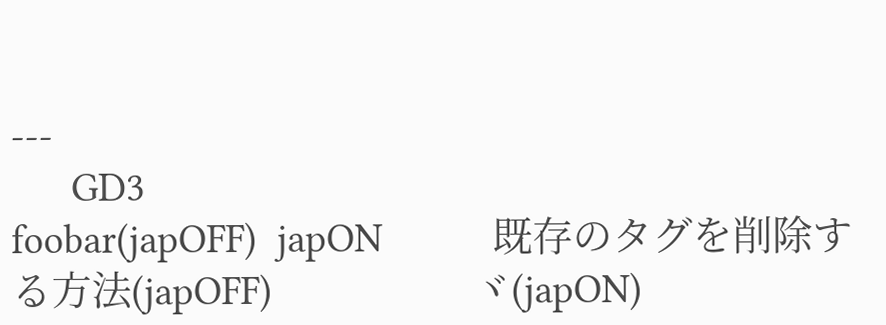---
      GD3                                                    foobar(japOFF)  japON           既存のタグを削除する方法(japOFF)                    ヾ(japON)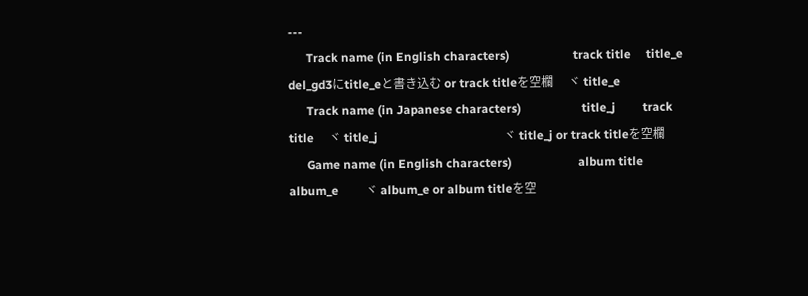---
      Track name (in English characters)                     track title     title_e         del_gd3にtitle_eと書き込む or track titleを空欄     ヾ title_e
      Track name (in Japanese characters)                    title_j         track title     ヾ title_j                                          ヾ title_j or track titleを空欄
      Game name (in English characters)                      album title     album_e         ヾ album_e or album titleを空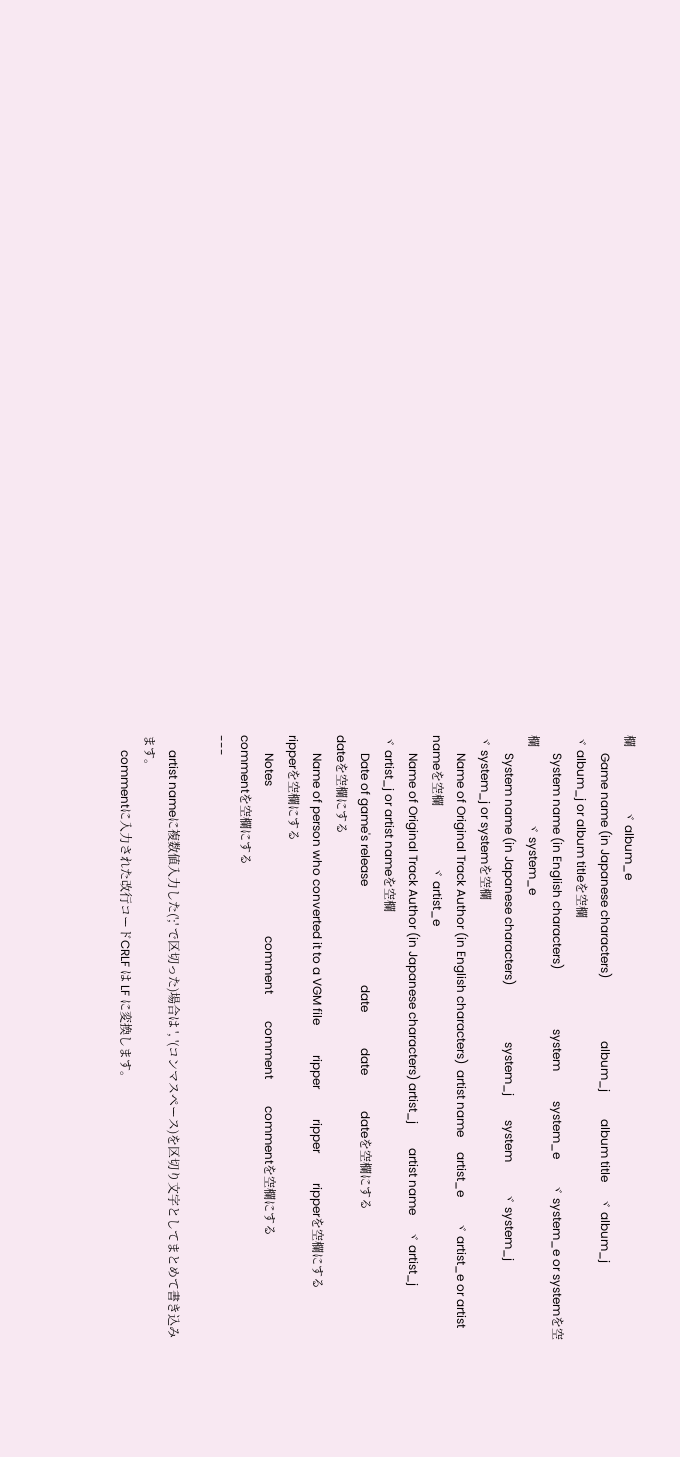欄                     ヾ album_e
      Game name (in Japanese characters)                     album_j         album title     ヾ album_j                                          ヾ album_j or album titleを空欄
      System name (in English characters)                    system          system_e        ヾ system_e or systemを空欄                         ヾ system_e
      System name (in Japanese characters)                   system_j        system          ヾ system_j                                         ヾ system_j or systemを空欄
      Name of Original Track Author (in English characters)  artist name     artist_e        ヾ artist_e or artist nameを空欄                    ヾ artist_e
      Name of Original Track Author (in Japanese characters) artist_j        artist name     ヾ artist_j                                         ヾ artist_j or artist nameを空欄
      Date of game's release                                 date            date            dateを空欄にする                                     dateを空欄にする
      Name of person who converted it to a VGM file          ripper          ripper          ripperを空欄にする                                   ripperを空欄にする
      Notes                                                  comment         comment         commentを空欄にする                                  commentを空欄にする
---

     artist nameに複数値入力した(';' で区切った)場合は ', '(コンマスペース)を区切り文字としてまとめて書き込みます。
     commentに入力された改行コードCRLF は LF に変換します。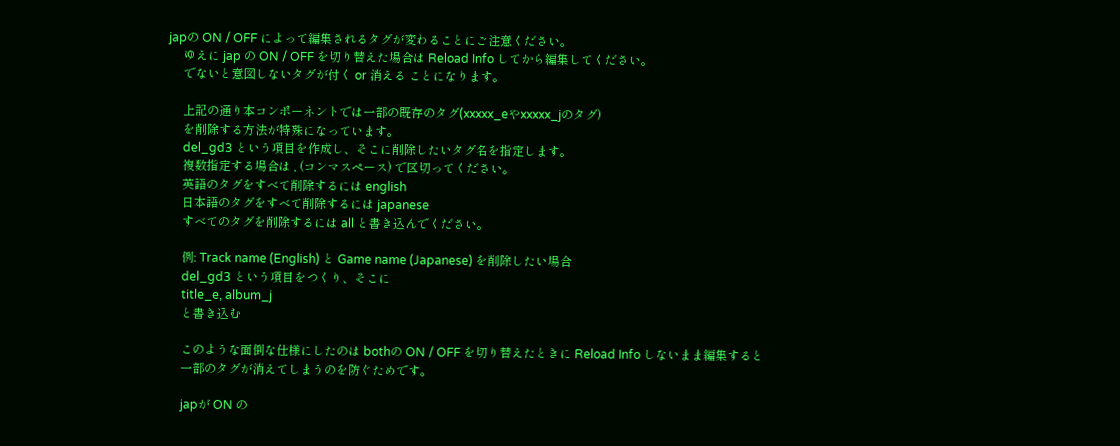japの ON / OFF によって編集されるタグが変わることにご注意ください。
     ゆえに jap の ON / OFF を切り替えた場合は Reload Info してから編集してください。
     でないと意図しないタグが付く or 消える ことになります。

     上記の通り本コンポーネントでは一部の既存のタグ(xxxxx_eやxxxxx_jのタグ)
     を削除する方法が特殊になっています。
     del_gd3 という項目を作成し、そこに削除したいタグ名を指定します。
     複数指定する場合は , (コンマスペース) で区切ってください。
     英語のタグをすべて削除するには english
     日本語のタグをすべて削除するには japanese
     すべてのタグを削除するには all と書き込んでください。

     例: Track name (English) と Game name (Japanese) を削除したい場合
     del_gd3 という項目をつくり、そこに
     title_e, album_j
     と書き込む

     このような面倒な仕様にしたのは bothの ON / OFF を切り替えたときに Reload Info しないまま編集すると
     一部のタグが消えてしまうのを防ぐためです。

     japが ON の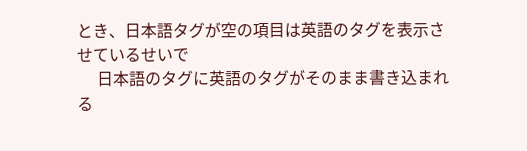とき、日本語タグが空の項目は英語のタグを表示させているせいで
     日本語のタグに英語のタグがそのまま書き込まれる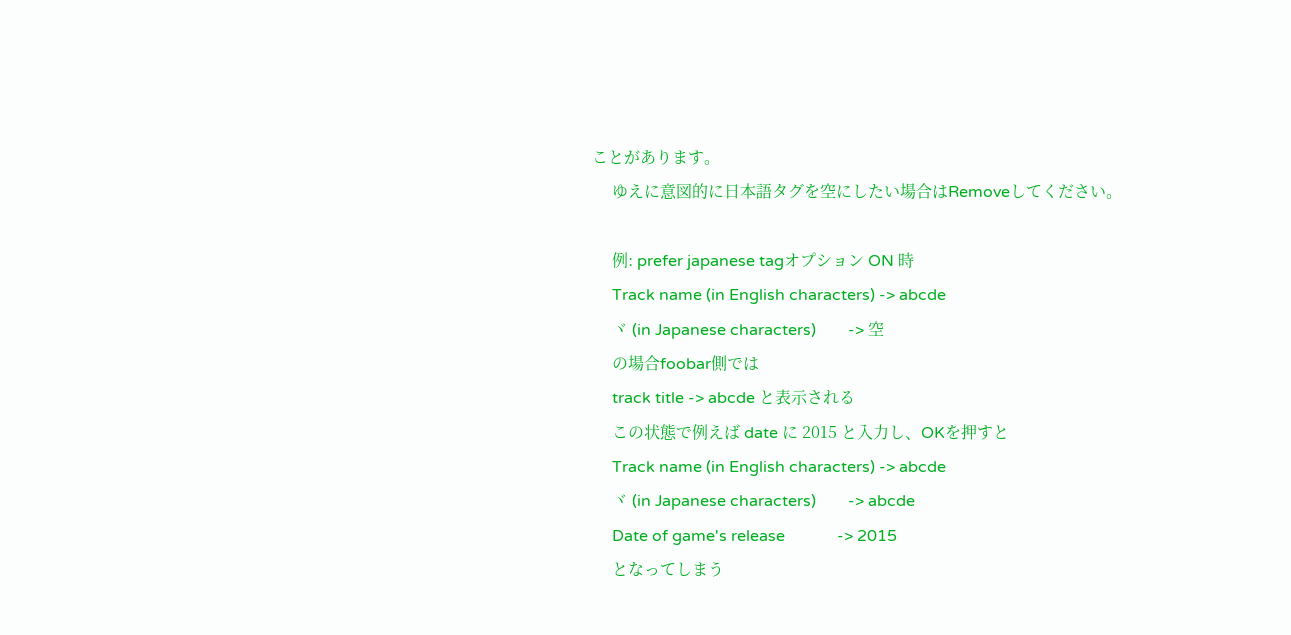ことがあります。
     ゆえに意図的に日本語タグを空にしたい場合はRemoveしてください。

     例: prefer japanese tagオプション ON 時
     Track name (in English characters) -> abcde
     ヾ (in Japanese characters)        -> 空
     の場合foobar側では
     track title -> abcde と表示される
     この状態で例えば date に 2015 と入力し、OKを押すと
     Track name (in English characters) -> abcde
     ヾ (in Japanese characters)        -> abcde
     Date of game's release             -> 2015
     となってしまう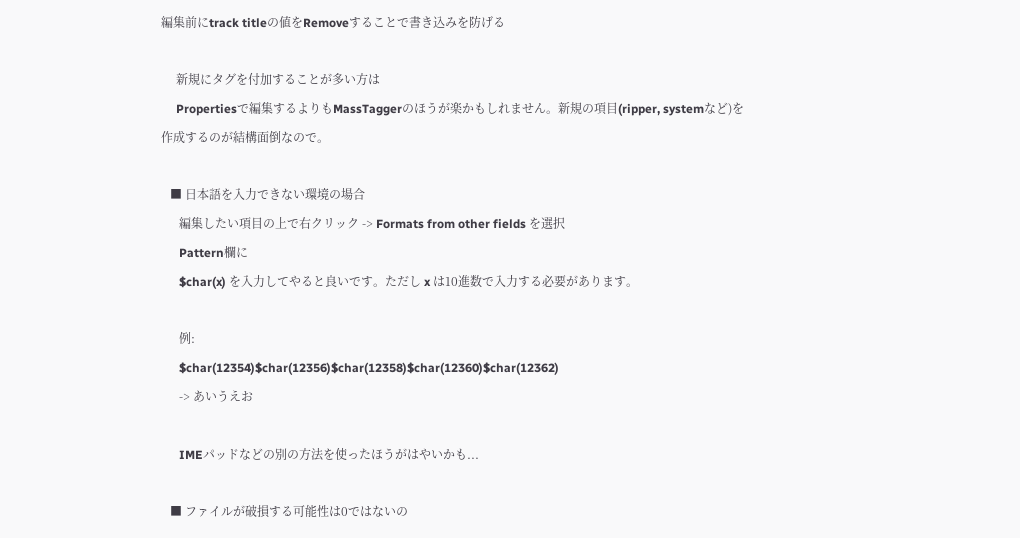編集前にtrack titleの値をRemoveすることで書き込みを防げる

     新規にタグを付加することが多い方は
     Propertiesで編集するよりもMassTaggerのほうが楽かもしれません。新規の項目(ripper, systemなど)を作成するのが結構面倒なので。

   ■ 日本語を入力できない環境の場合
      編集したい項目の上で右クリック -> Formats from other fields を選択
      Pattern欄に
      $char(x) を入力してやると良いです。ただし x は10進数で入力する必要があります。

      例:
      $char(12354)$char(12356)$char(12358)$char(12360)$char(12362)
      -> あいうえお

      IMEパッドなどの別の方法を使ったほうがはやいかも...

   ■ ファイルが破損する可能性は0ではないの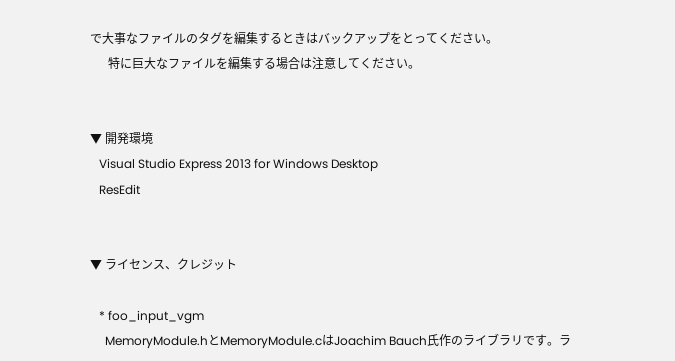で大事なファイルのタグを編集するときはバックアップをとってください。
      特に巨大なファイルを編集する場合は注意してください。


▼ 開発環境
   Visual Studio Express 2013 for Windows Desktop
   ResEdit


▼ ライセンス、クレジット

   * foo_input_vgm
     MemoryModule.hとMemoryModule.cはJoachim Bauch氏作のライブラリです。ラ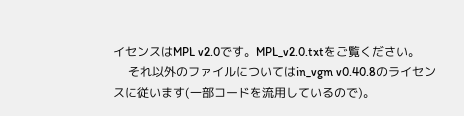イセンスはMPL v2.0です。MPL_v2.0.txtをご覧ください。
     それ以外のファイルについてはin_vgm v0.40.8のライセンスに従います(一部コードを流用しているので)。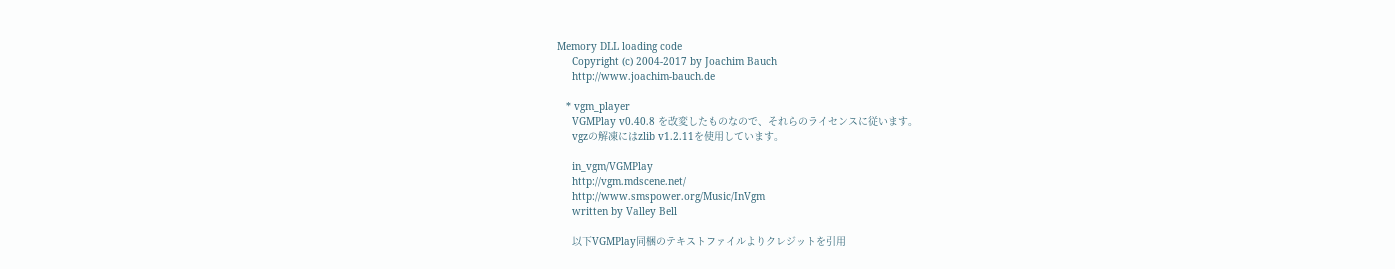Memory DLL loading code
     Copyright (c) 2004-2017 by Joachim Bauch
     http://www.joachim-bauch.de

   * vgm_player
     VGMPlay v0.40.8 を改変したものなので、それらのライセンスに従います。
     vgzの解凍にはzlib v1.2.11を使用しています。

     in_vgm/VGMPlay
     http://vgm.mdscene.net/
     http://www.smspower.org/Music/InVgm
     written by Valley Bell

     以下VGMPlay同梱のテキストファイルよりクレジットを引用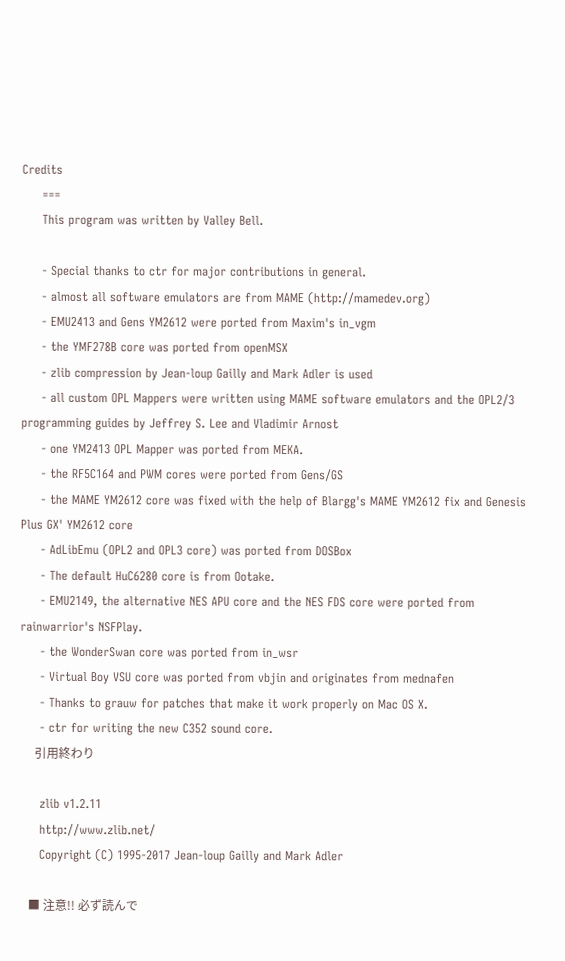Credits
     ===
     This program was written by Valley Bell.

     - Special thanks to ctr for major contributions in general.
     - almost all software emulators are from MAME (http://mamedev.org)
     - EMU2413 and Gens YM2612 were ported from Maxim's in_vgm
     - the YMF278B core was ported from openMSX
     - zlib compression by Jean-loup Gailly and Mark Adler is used
     - all custom OPL Mappers were written using MAME software emulators and the OPL2/3 programming guides by Jeffrey S. Lee and Vladimir Arnost
     - one YM2413 OPL Mapper was ported from MEKA.
     - the RF5C164 and PWM cores were ported from Gens/GS
     - the MAME YM2612 core was fixed with the help of Blargg's MAME YM2612 fix and Genesis Plus GX' YM2612 core
     - AdLibEmu (OPL2 and OPL3 core) was ported from DOSBox
     - The default HuC6280 core is from Ootake.
     - EMU2149, the alternative NES APU core and the NES FDS core were ported from rainwarrior's NSFPlay.
     - the WonderSwan core was ported from in_wsr
     - Virtual Boy VSU core was ported from vbjin and originates from mednafen
     - Thanks to grauw for patches that make it work properly on Mac OS X.
     - ctr for writing the new C352 sound core.
     引用終わり

     zlib v1.2.11
     http://www.zlib.net/
     Copyright (C) 1995-2017 Jean-loup Gailly and Mark Adler

   ■ 注意!! 必ず読んで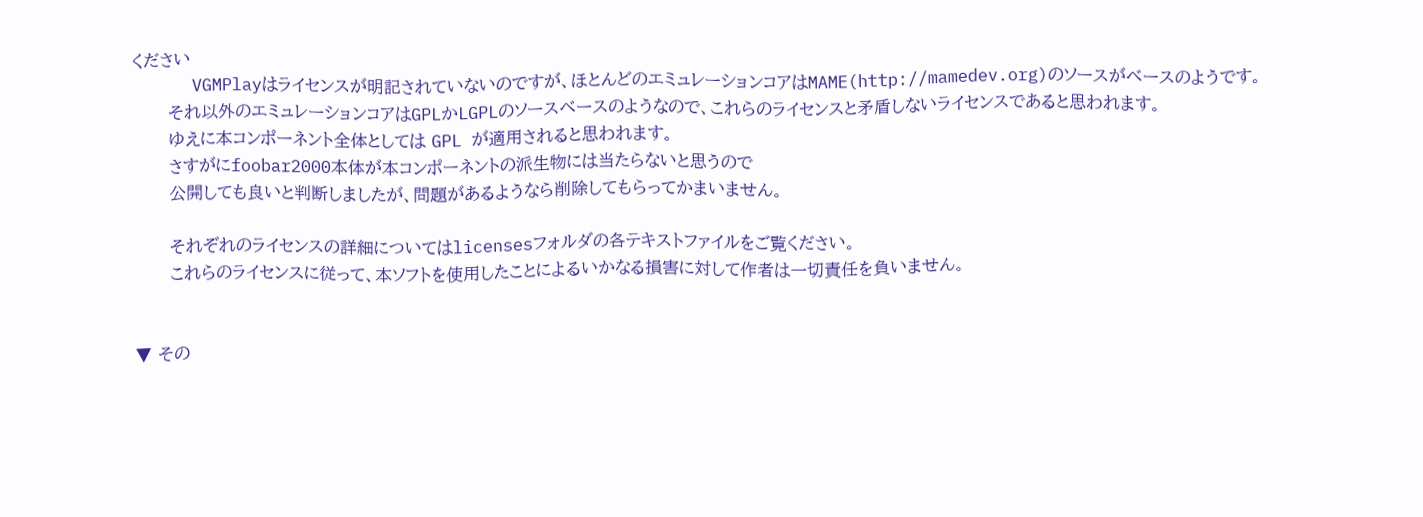ください
      VGMPlayはライセンスが明記されていないのですが、ほとんどのエミュレーションコアはMAME(http://mamedev.org)のソースがベースのようです。
      それ以外のエミュレーションコアはGPLかLGPLのソースベースのようなので、これらのライセンスと矛盾しないライセンスであると思われます。
      ゆえに本コンポーネント全体としては GPL が適用されると思われます。
      さすがにfoobar2000本体が本コンポーネントの派生物には当たらないと思うので
      公開しても良いと判断しましたが、問題があるようなら削除してもらってかまいません。

      それぞれのライセンスの詳細についてはlicensesフォルダの各テキストファイルをご覧ください。
      これらのライセンスに従って、本ソフトを使用したことによるいかなる損害に対して作者は一切責任を負いません。


▼ その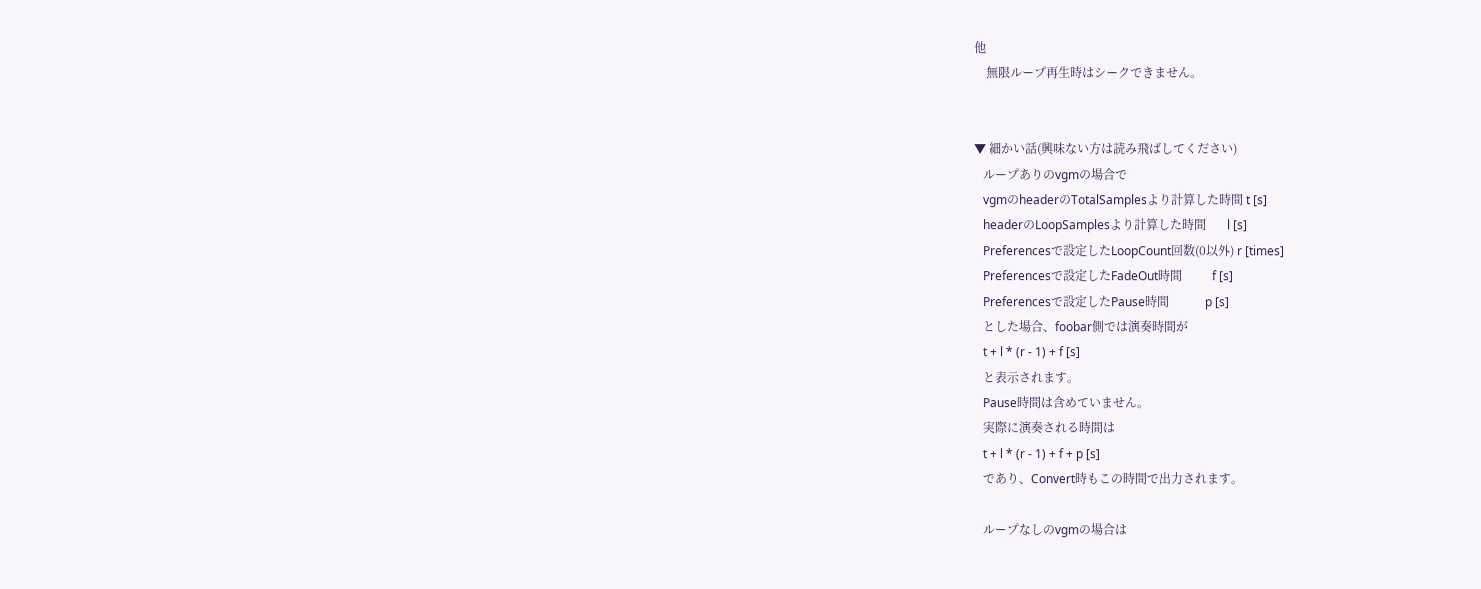他
    無限ループ再生時はシークできません。


▼ 細かい話(興味ない方は読み飛ばしてください)
   ループありのvgmの場合で
   vgmのheaderのTotalSamplesより計算した時間 t [s]
   headerのLoopSamplesより計算した時間       l [s]
   Preferencesで設定したLoopCount回数(0以外) r [times]
   Preferencesで設定したFadeOut時間          f [s]
   Preferencesで設定したPause時間            p [s]
   とした場合、foobar側では演奏時間が
   t + l * (r - 1) + f [s]
   と表示されます。
   Pause時間は含めていません。
   実際に演奏される時間は
   t + l * (r - 1) + f + p [s]
   であり、Convert時もこの時間で出力されます。

   ループなしのvgmの場合は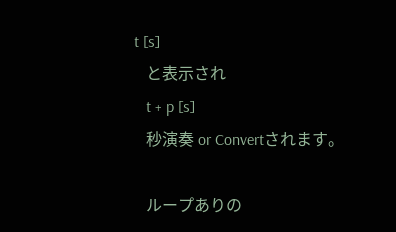t [s]
   と表示され
   t + p [s]
   秒演奏 or Convertされます。

   ループありの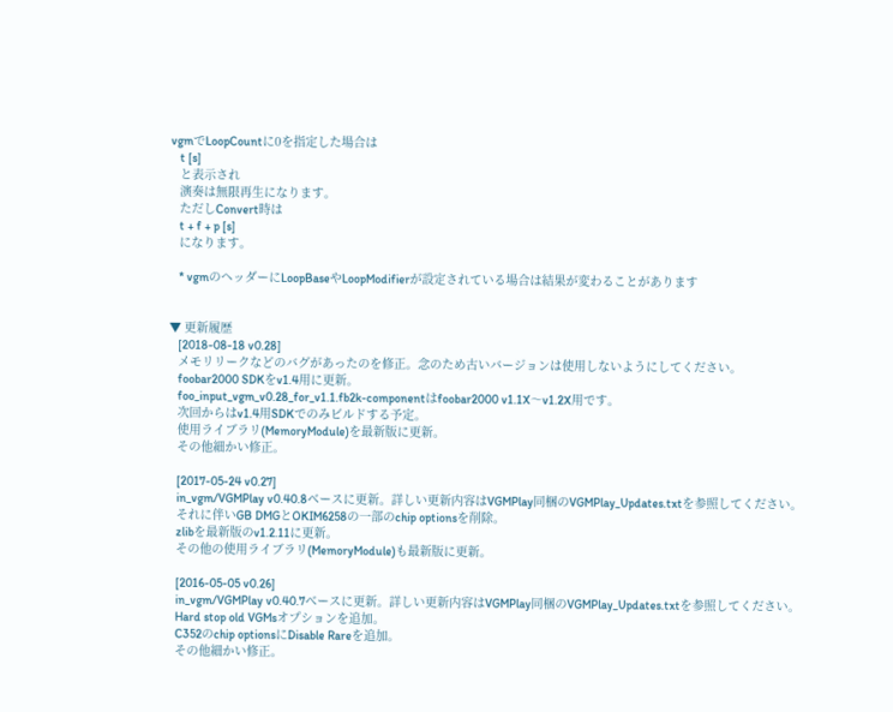vgmでLoopCountに0を指定した場合は
   t [s]
   と表示され
   演奏は無限再生になります。
   ただしConvert時は
   t + f + p [s]
   になります。

   * vgmのヘッダーにLoopBaseやLoopModifierが設定されている場合は結果が変わることがあります


▼ 更新履歴
   [2018-08-18 v0.28]
   メモリリークなどのバグがあったのを修正。念のため古いバージョンは使用しないようにしてください。
   foobar2000 SDKをv1.4用に更新。
   foo_input_vgm_v0.28_for_v1.1.fb2k-componentはfoobar2000 v1.1X～v1.2X用です。
   次回からはv1.4用SDKでのみビルドする予定。
   使用ライブラリ(MemoryModule)を最新版に更新。
   その他細かい修正。

   [2017-05-24 v0.27]
   in_vgm/VGMPlay v0.40.8ベースに更新。詳しい更新内容はVGMPlay同梱のVGMPlay_Updates.txtを参照してください。
   それに伴いGB DMGとOKIM6258の一部のchip optionsを削除。
   zlibを最新版のv1.2.11に更新。
   その他の使用ライブラリ(MemoryModule)も最新版に更新。

   [2016-05-05 v0.26]
   in_vgm/VGMPlay v0.40.7ベースに更新。詳しい更新内容はVGMPlay同梱のVGMPlay_Updates.txtを参照してください。
   Hard stop old VGMsオプションを追加。
   C352のchip optionsにDisable Rareを追加。
   その他細かい修正。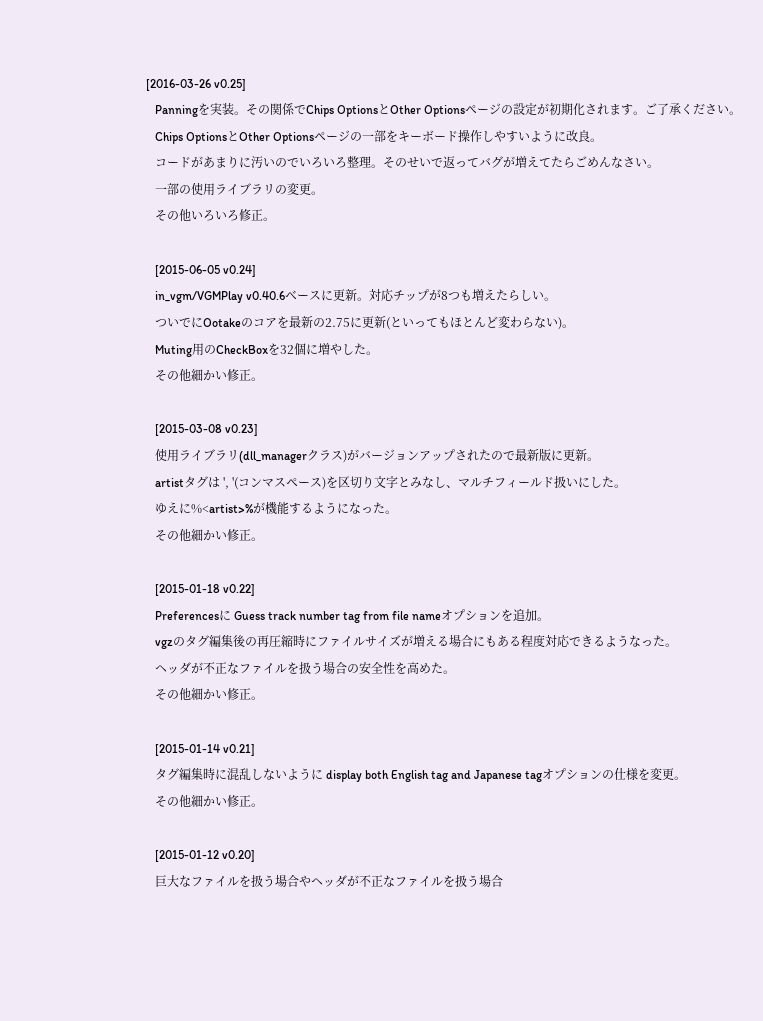[2016-03-26 v0.25]
   Panningを実装。その関係でChips OptionsとOther Optionsページの設定が初期化されます。ご了承ください。
   Chips OptionsとOther Optionsページの一部をキーボード操作しやすいように改良。
   コードがあまりに汚いのでいろいろ整理。そのせいで返ってバグが増えてたらごめんなさい。
   一部の使用ライブラリの変更。
   その他いろいろ修正。

   [2015-06-05 v0.24]
   in_vgm/VGMPlay v0.40.6ベースに更新。対応チップが8つも増えたらしい。
   ついでにOotakeのコアを最新の2.75に更新(といってもほとんど変わらない)。
   Muting用のCheckBoxを32個に増やした。
   その他細かい修正。

   [2015-03-08 v0.23]
   使用ライブラリ(dll_managerクラス)がバージョンアップされたので最新版に更新。
   artistタグは ', '(コンマスペース)を区切り文字とみなし、マルチフィールド扱いにした。
   ゆえに%<artist>%が機能するようになった。
   その他細かい修正。

   [2015-01-18 v0.22]
   Preferencesに Guess track number tag from file nameオプションを追加。
   vgzのタグ編集後の再圧縮時にファイルサイズが増える場合にもある程度対応できるようなった。
   ヘッダが不正なファイルを扱う場合の安全性を高めた。
   その他細かい修正。

   [2015-01-14 v0.21]
   タグ編集時に混乱しないように display both English tag and Japanese tagオプションの仕様を変更。
   その他細かい修正。

   [2015-01-12 v0.20]
   巨大なファイルを扱う場合やヘッダが不正なファイルを扱う場合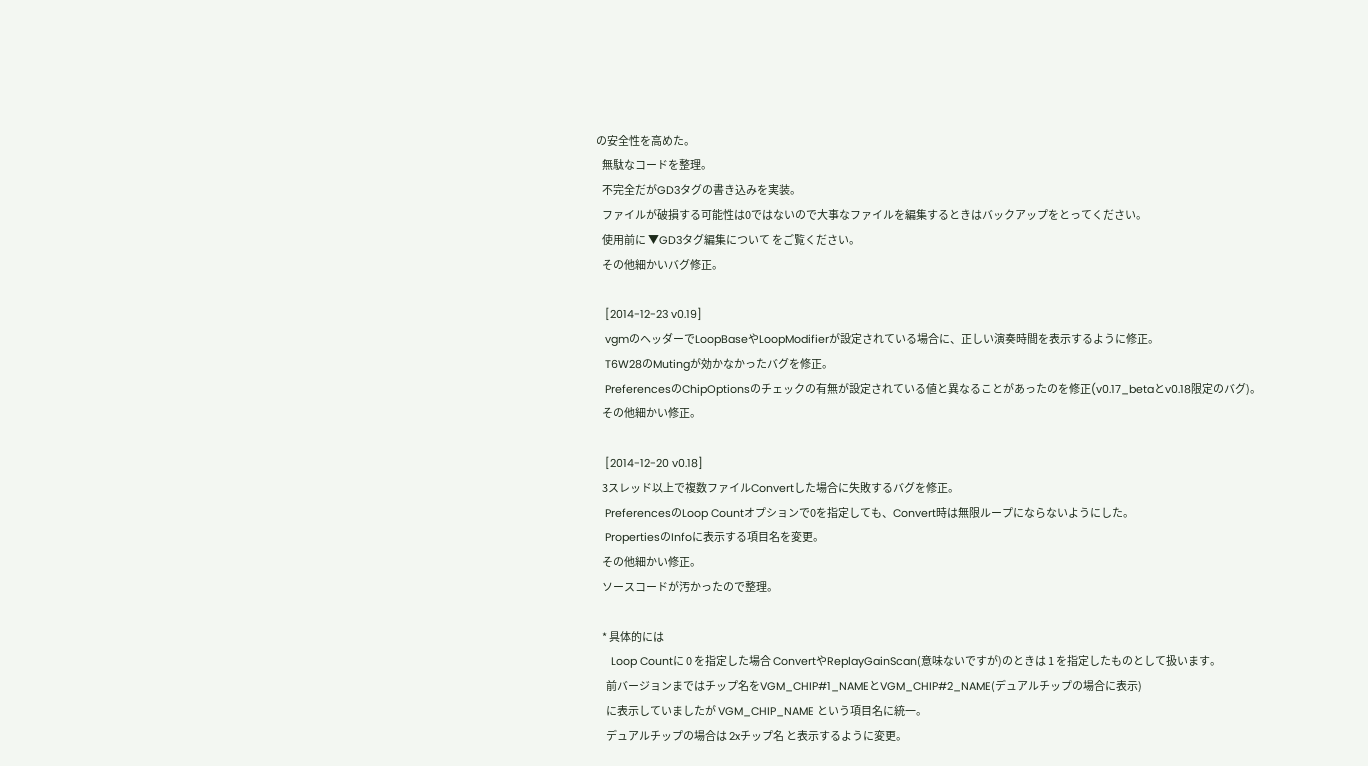の安全性を高めた。
   無駄なコードを整理。
   不完全だがGD3タグの書き込みを実装。
   ファイルが破損する可能性は0ではないので大事なファイルを編集するときはバックアップをとってください。
   使用前に ▼GD3タグ編集について をご覧ください。
   その他細かいバグ修正。

   [2014-12-23 v0.19]
   vgmのヘッダーでLoopBaseやLoopModifierが設定されている場合に、正しい演奏時間を表示するように修正。
   T6W28のMutingが効かなかったバグを修正。
   PreferencesのChipOptionsのチェックの有無が設定されている値と異なることがあったのを修正(v0.17_betaとv0.18限定のバグ)。
   その他細かい修正。

   [2014-12-20 v0.18]
   3スレッド以上で複数ファイルConvertした場合に失敗するバグを修正。
   PreferencesのLoop Countオプションで0を指定しても、Convert時は無限ループにならないようにした。
   PropertiesのInfoに表示する項目名を変更。
   その他細かい修正。
   ソースコードが汚かったので整理。

   * 具体的には
     Loop Countに 0 を指定した場合 ConvertやReplayGainScan(意味ないですが)のときは 1 を指定したものとして扱います。
     前バージョンまではチップ名をVGM_CHIP#1_NAMEとVGM_CHIP#2_NAME(デュアルチップの場合に表示)
     に表示していましたが VGM_CHIP_NAME という項目名に統一。
     デュアルチップの場合は 2xチップ名 と表示するように変更。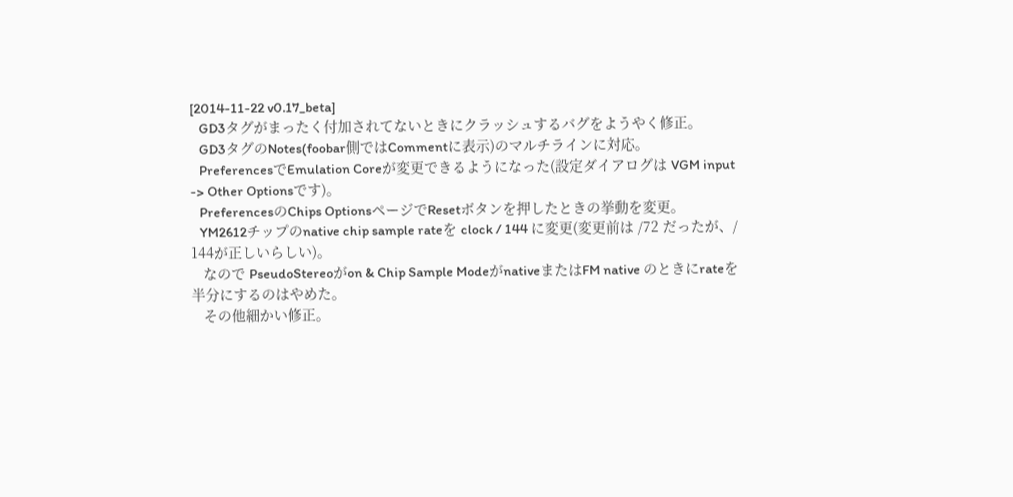[2014-11-22 v0.17_beta]
   GD3タグがまったく付加されてないときにクラッシュするバグをようやく修正。
   GD3タグのNotes(foobar側ではCommentに表示)のマルチラインに対応。
   PreferencesでEmulation Coreが変更できるようになった(設定ダイアログは VGM input -> Other Optionsです)。
   PreferencesのChips OptionsページでResetボタンを押したときの挙動を変更。
   YM2612チップのnative chip sample rateを clock / 144 に変更(変更前は /72 だったが、/ 144が正しいらしい)。
   なので PseudoStereoがon & Chip Sample ModeがnativeまたはFM native のときにrateを半分にするのはやめた。
   その他細かい修正。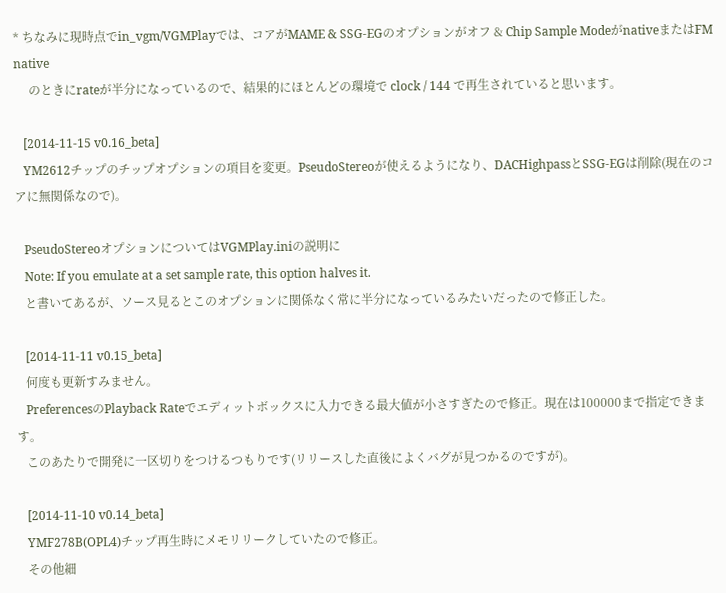* ちなみに現時点でin_vgm/VGMPlayでは、コアがMAME & SSG-EGのオプションがオフ & Chip Sample ModeがnativeまたはFM native
     のときにrateが半分になっているので、結果的にほとんどの環境で clock / 144 で再生されていると思います。

   [2014-11-15 v0.16_beta]
   YM2612チップのチップオプションの項目を変更。PseudoStereoが使えるようになり、DACHighpassとSSG-EGは削除(現在のコアに無関係なので)。

   PseudoStereoオプションについてはVGMPlay.iniの説明に
   Note: If you emulate at a set sample rate, this option halves it.
   と書いてあるが、ソース見るとこのオプションに関係なく常に半分になっているみたいだったので修正した。

   [2014-11-11 v0.15_beta]
   何度も更新すみません。
   PreferencesのPlayback Rateでエディットボックスに入力できる最大値が小さすぎたので修正。現在は100000まで指定できます。
   このあたりで開発に一区切りをつけるつもりです(リリースした直後によくバグが見つかるのですが)。

   [2014-11-10 v0.14_beta]
   YMF278B(OPL4)チップ再生時にメモリリークしていたので修正。
   その他細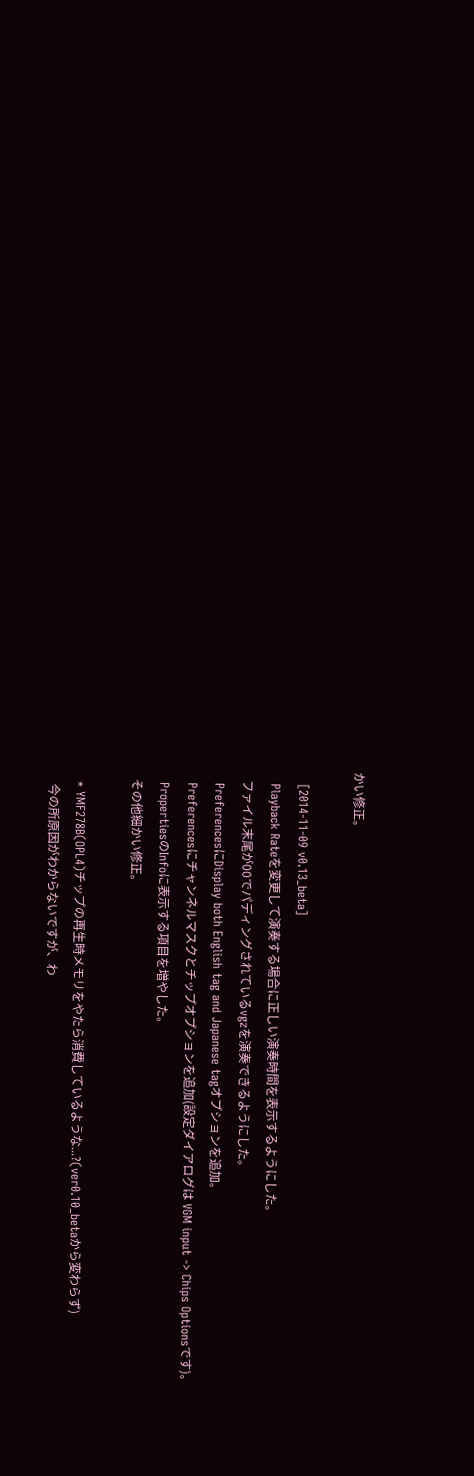かい修正。

   [2014-11-09 v0.13_beta]
   Playback Rateを変更して演奏する場合に正しい演奏時間を表示するようにした。
   ファイル末尾が00でパディングされているvgzを演奏できるようにした。
   PreferencesにDisplay both English tag and Japanese tagオプションを追加。
   Preferencesにチャンネルマスクとチップオプションを追加(設定ダイアログは VGM input -> Chips Optionsです)。
   PropertiesのInfoに表示する項目を増やした。
   その他細かい修正。

   * YMF278B(OPL4)チップの再生時メモリをやたら消費しているような...?(ver0.10_betaから変わらず)
     今の所原因がわからないですが、わ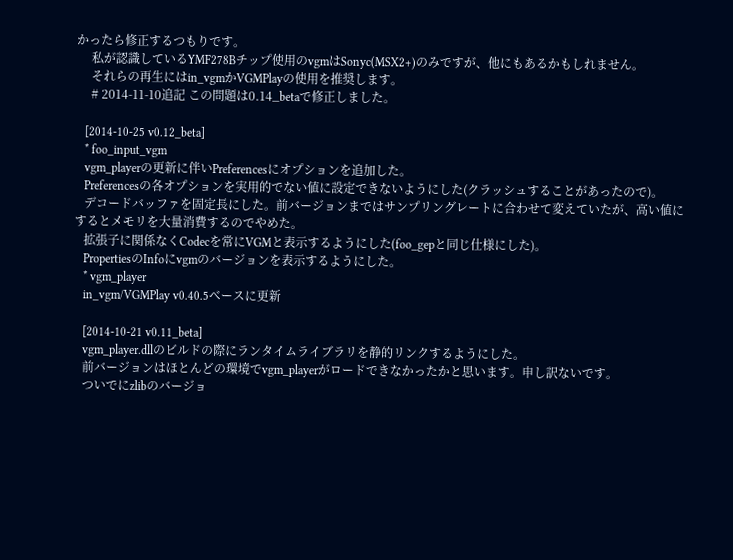かったら修正するつもりです。
     私が認識しているYMF278Bチップ使用のvgmはSonyc(MSX2+)のみですが、他にもあるかもしれません。
     それらの再生にはin_vgmかVGMPlayの使用を推奨します。
     # 2014-11-10追記 この問題は0.14_betaで修正しました。

   [2014-10-25 v0.12_beta]
   * foo_input_vgm
   vgm_playerの更新に伴いPreferencesにオプションを追加した。
   Preferencesの各オプションを実用的でない値に設定できないようにした(クラッシュすることがあったので)。
   デコードバッファを固定長にした。前バージョンまではサンプリングレートに合わせて変えていたが、高い値にするとメモリを大量消費するのでやめた。
   拡張子に関係なくCodecを常にVGMと表示するようにした(foo_gepと同じ仕様にした)。
   PropertiesのInfoにvgmのバージョンを表示するようにした。
   * vgm_player
   in_vgm/VGMPlay v0.40.5ベースに更新

   [2014-10-21 v0.11_beta]
   vgm_player.dllのビルドの際にランタイムライブラリを静的リンクするようにした。
   前バージョンはほとんどの環境でvgm_playerがロードできなかったかと思います。申し訳ないです。
   ついでにzlibのバージョ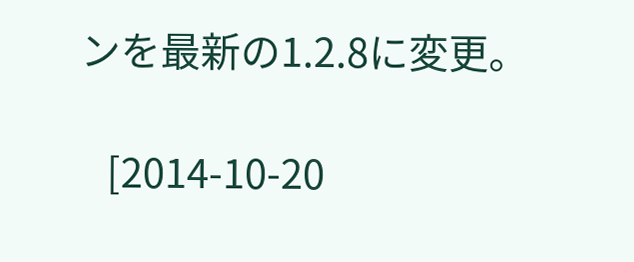ンを最新の1.2.8に変更。

   [2014-10-20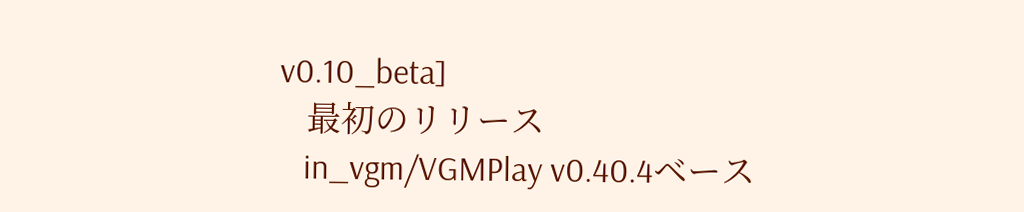v0.10_beta]
   最初のリリース
   in_vgm/VGMPlay v0.40.4ベース